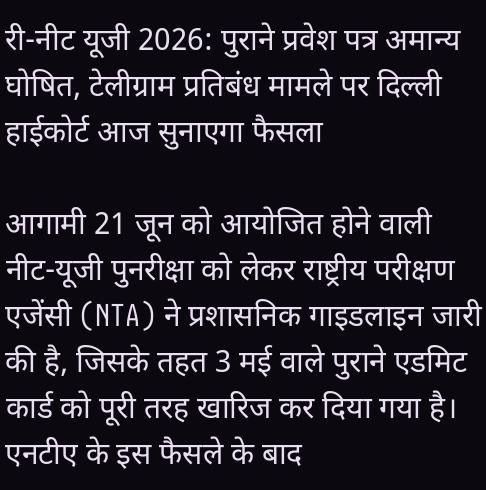री-नीट यूजी 2026: पुराने प्रवेश पत्र अमान्य घोषित, टेलीग्राम प्रतिबंध मामले पर दिल्ली हाईकोर्ट आज सुनाएगा फैसला

आगामी 21 जून को आयोजित होने वाली नीट-यूजी पुनरीक्षा को लेकर राष्ट्रीय परीक्षण एजेंसी (NTA) ने प्रशासनिक गाइडलाइन जारी की है, जिसके तहत 3 मई वाले पुराने एडमिट कार्ड को पूरी तरह खारिज कर दिया गया है। एनटीए के इस फैसले के बाद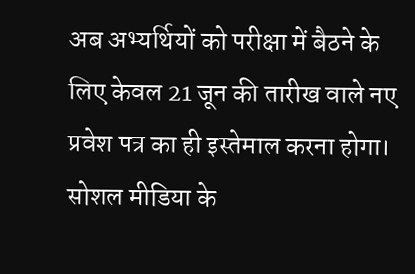अब अभ्यर्थियों को परीक्षा में बैठने के लिए केवल 21 जून की तारीख वाले नए प्रवेश पत्र का ही इस्तेमाल करना होगा।
सोशल मीडिया के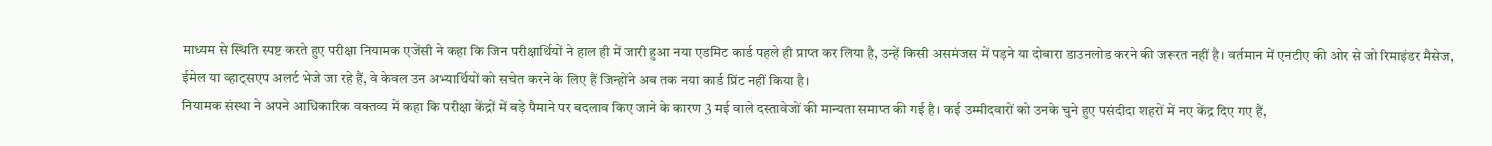माध्यम से स्थिति स्पष्ट करते हुए परीक्षा नियामक एजेंसी ने कहा कि जिन परीक्षार्थियों ने हाल ही में जारी हुआ नया एडमिट कार्ड पहले ही प्राप्त कर लिया है, उन्हें किसी असमंजस में पड़ने या दोबारा डाउनलोड करने की जरूरत नहीं है। वर्तमान में एनटीए की ओर से जो रिमाइंडर मैसेज, ईमेल या व्हाट्सएप अलर्ट भेजे जा रहे हैं, वे केवल उन अभ्यार्थियों को सचेत करने के लिए हैं जिन्होंने अब तक नया कार्ड प्रिंट नहीं किया है।
नियामक संस्था ने अपने आधिकारिक वक्तव्य में कहा कि परीक्षा केंद्रों में बड़े पैमाने पर बदलाव किए जाने के कारण 3 मई वाले दस्तावेजों की मान्यता समाप्त की गई है। कई उम्मीदवारों को उनके चुने हुए पसंदीदा शहरों में नए केंद्र दिए गए हैं,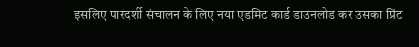इसलिए पारदर्शी संचालन के लिए नया एडमिट कार्ड डाउनलोड कर उसका प्रिंट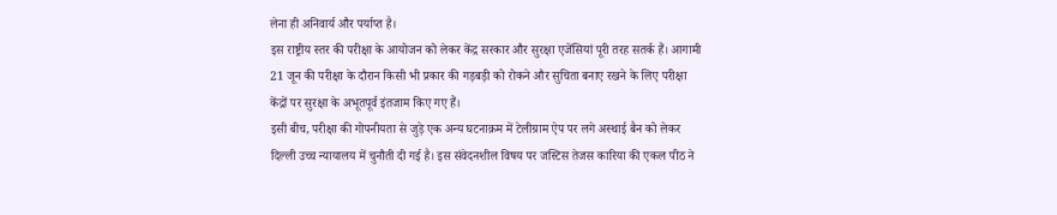लेना ही अनिवार्य और पर्याप्त है।
इस राष्ट्रीय स्तर की परीक्षा के आयोजन को लेकर केंद्र सरकार और सुरक्षा एजेंसियां पूरी तरह सतर्क हैं। आगामी 21 जून की परीक्षा के दौरान किसी भी प्रकार की गड़बड़ी को रोकने और सुचिता बनाए रखने के लिए परीक्षा केंद्रों पर सुरक्षा के अभूतपूर्व इंतजाम किए गए हैं।
इसी बीच, परीक्षा की गोपनीयता से जुड़े एक अन्य घटनाक्रम में टेलीग्राम ऐप पर लगे अस्थाई बैन को लेकर दिल्ली उच्च न्यायालय में चुनौती दी गई है। इस संवेदनशील विषय पर जस्टिस तेजस कारिया की एकल पीठ ने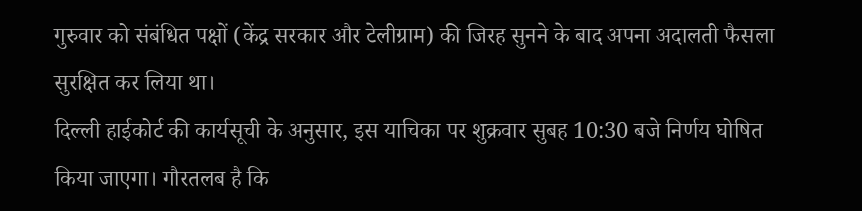गुरुवार को संबंधित पक्षों (केंद्र सरकार और टेलीग्राम) की जिरह सुनने के बाद अपना अदालती फैसला सुरक्षित कर लिया था।
दिल्ली हाईकोर्ट की कार्यसूची के अनुसार, इस याचिका पर शुक्रवार सुबह 10:30 बजे निर्णय घोषित किया जाएगा। गौरतलब है कि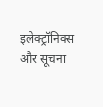इलेक्ट्रॉनिक्स और सूचना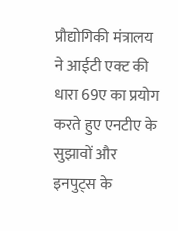प्रौद्योगिकी मंत्रालय ने आईटी एक्ट की धारा 69ए का प्रयोग करते हुए एनटीए के सुझावों और इनपुट्स के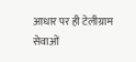आधार पर ही टेलीग्राम सेवाओं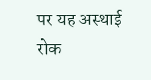पर यह अस्थाई रोक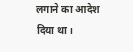लगाने का आदेश दिया था।